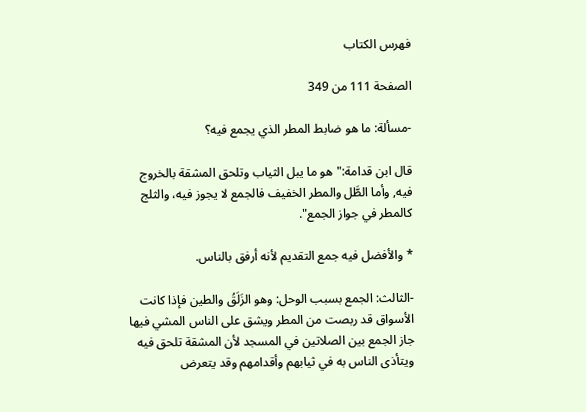فهرس الكتاب

الصفحة 111 من 349

-مسألة: ما هو ضابط المطر الذي يجمع فيه؟

قال ابن قدامة:"هو ما يبل الثياب وتلحق المشقة بالخروج فيه, وأما الطَّل والمطر الخفيف فالجمع لا يجوز فيه، والثلج كالمطر في جواز الجمع".

* والأفضل فيه جمع التقديم لأنه أرفق بالناس.

-الثالث: الجمع بسبب الوحل: وهو الزَلَقُ والطين فإذا كانت الأسواق قد ربصت من المطر ويشق على الناس المشي فيها جاز الجمع بين الصلاتين في المسجد لأن المشقة تلحق فيه ويتأذى الناس به في ثيابهم وأقدامهم وقد يتعرض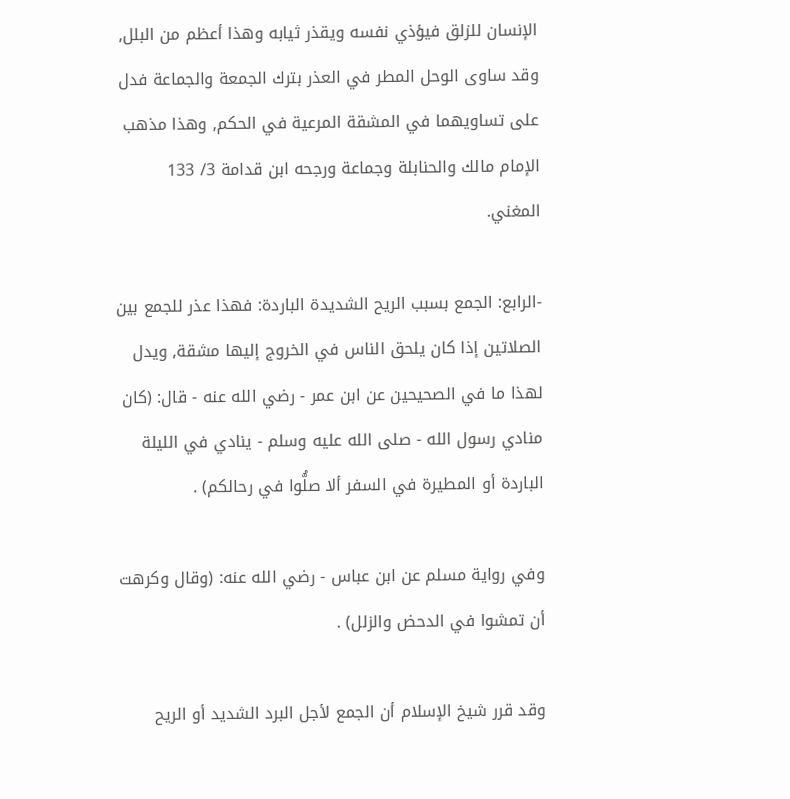الإنسان للزلق فيؤذي نفسه ويقذر ثيابه وهذا أعظم من البلل, وقد ساوى الوحل المطر في العذر بترك الجمعة والجماعة فدل على تساويهما في المشقة المرعية في الحكم, وهذا مذهب الإمام مالك والحنابلة وجماعة ورجحه ابن قدامة 3/ 133 المغني.

-الرابع: الجمع بسبب الريح الشديدة الباردة: فهذا عذر للجمع بين الصلاتين إذا كان يلحق الناس في الخروج إليها مشقة, ويدل لهذا ما في الصحيحين عن ابن عمر - رضي الله عنه - قال: (كان منادي رسول الله - صلى الله عليه وسلم - ينادي في الليلة الباردة أو المطيرة في السفر ألا صلُّوا في رحالكم) .

وفي رواية مسلم عن ابن عباس - رضي الله عنه: (وقال وكرهت أن تمشوا في الدحض والزلل) .

وقد قرر شيخ الإسلام أن الجمع لأجل البرد الشديد أو الريح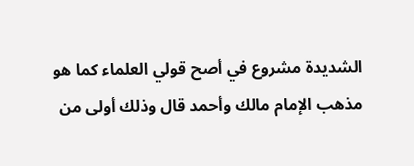الشديدة مشروع في أصح قولي العلماء كما هو مذهب الإمام مالك وأحمد قال وذلك أولى من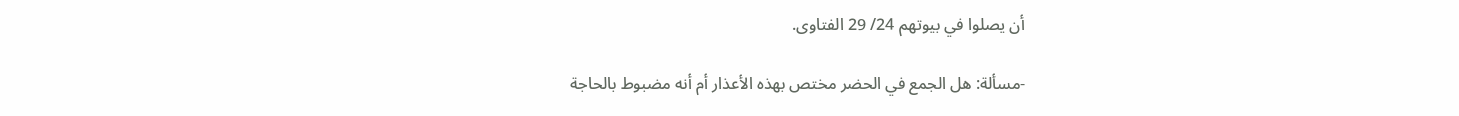أن يصلوا في بيوتهم 24/ 29 الفتاوى.

-مسألة: هل الجمع في الحضر مختص بهذه الأعذار أم أنه مضبوط بالحاجة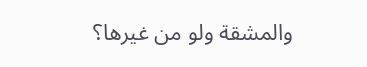والمشقة ولو من غيرها؟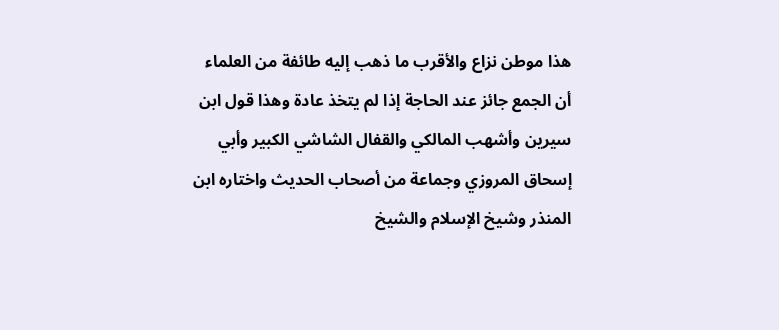هذا موطن نزاع والأقرب ما ذهب إليه طائفة من العلماء أن الجمع جائز عند الحاجة إذا لم يتخذ عادة وهذا قول ابن سيرين وأشهب المالكي والقفال الشاشي الكبير وأبي إسحاق المروزي وجماعة من أصحاب الحديث واختاره ابن المنذر وشيخ الإسلام والشيخ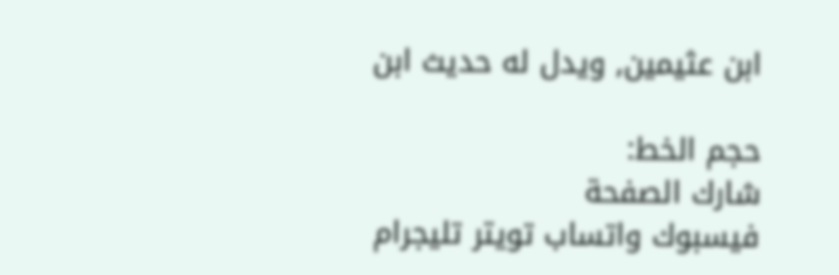ابن عثيمين, ويدل له حديث ابن

حجم الخط:
شارك الصفحة
فيسبوك واتساب تويتر تليجرام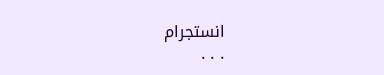انستجرام
. . .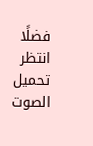فضلًا انتظر تحميل الصوت